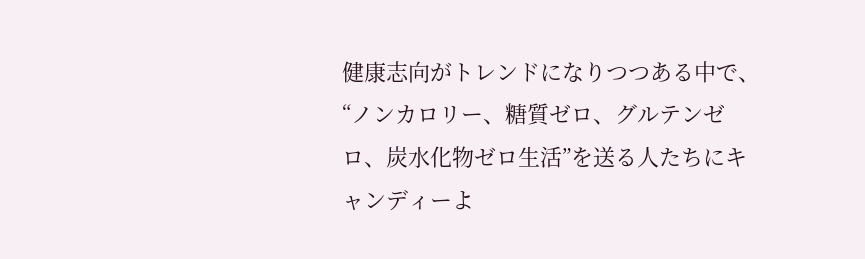健康志向がトレンドになりつつある中で、“ノンカロリー、糖質ゼロ、グルテンゼロ、炭水化物ゼロ生活”を送る人たちにキャンディーよ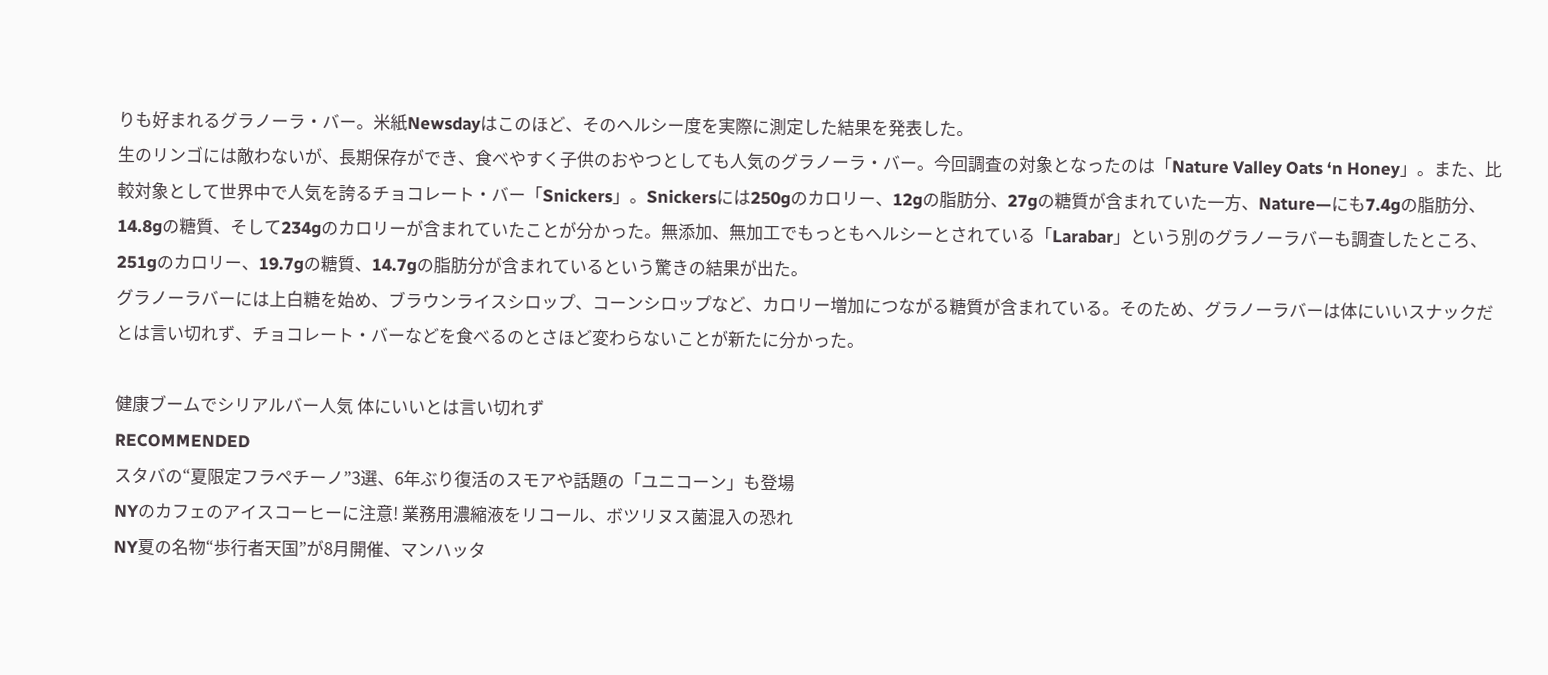りも好まれるグラノーラ・バー。米紙Newsdayはこのほど、そのヘルシー度を実際に測定した結果を発表した。
生のリンゴには敵わないが、長期保存ができ、食べやすく子供のおやつとしても人気のグラノーラ・バー。今回調査の対象となったのは「Nature Valley Oats ‘n Honey」。また、比較対象として世界中で人気を誇るチョコレート・バー「Snickers」。Snickersには250gのカロリー、12gの脂肪分、27gの糖質が含まれていた一方、Nature—にも7.4gの脂肪分、14.8gの糖質、そして234gのカロリーが含まれていたことが分かった。無添加、無加工でもっともヘルシーとされている「Larabar」という別のグラノーラバーも調査したところ、251gのカロリー、19.7gの糖質、14.7gの脂肪分が含まれているという驚きの結果が出た。
グラノーラバーには上白糖を始め、ブラウンライスシロップ、コーンシロップなど、カロリー増加につながる糖質が含まれている。そのため、グラノーラバーは体にいいスナックだとは言い切れず、チョコレート・バーなどを食べるのとさほど変わらないことが新たに分かった。

健康ブームでシリアルバー人気 体にいいとは言い切れず
RECOMMENDED
スタバの“夏限定フラペチーノ”3選、6年ぶり復活のスモアや話題の「ユニコーン」も登場
NYのカフェのアイスコーヒーに注意! 業務用濃縮液をリコール、ボツリヌス菌混入の恐れ
NY夏の名物“歩行者天国”が8月開催、マンハッタ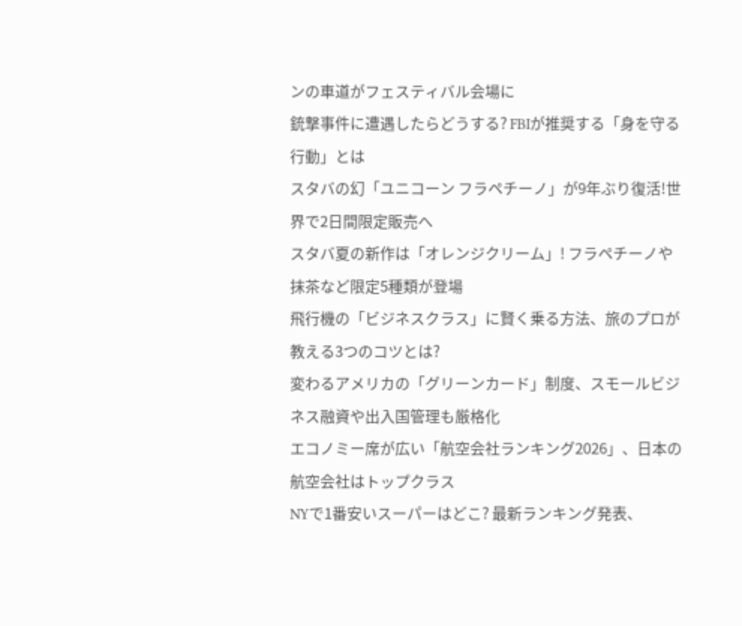ンの車道がフェスティバル会場に
銃撃事件に遭遇したらどうする? FBIが推奨する「身を守る行動」とは
スタバの幻「ユニコーン フラペチーノ」が9年ぶり復活!世界で2日間限定販売へ
スタバ夏の新作は「オレンジクリーム」! フラペチーノや抹茶など限定5種類が登場
飛行機の「ビジネスクラス」に賢く乗る方法、旅のプロが教える3つのコツとは?
変わるアメリカの「グリーンカード」制度、スモールビジネス融資や出入国管理も厳格化
エコノミー席が広い「航空会社ランキング2026」、日本の航空会社はトップクラス
NYで1番安いスーパーはどこ? 最新ランキング発表、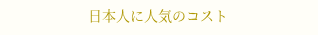日本人に人気のコスト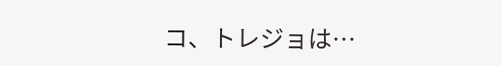コ、トレジョは…